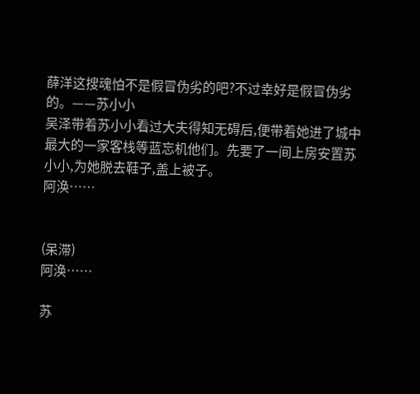薛洋这搜魂怕不是假冒伪劣的吧?不过幸好是假冒伪劣的。——苏小小
吴泽带着苏小小看过大夫得知无碍后,便带着她进了城中最大的一家客栈等蓝忘机他们。先要了一间上房安置苏小小,为她脱去鞋子,盖上被子。
阿涣……


(呆滞)
阿涣……

苏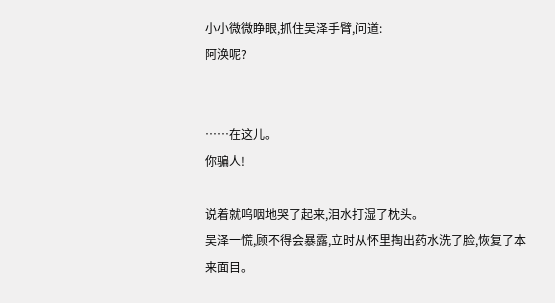小小微微睁眼,抓住吴泽手臂,问道:
阿涣呢?


……在这儿。
你骗人!

说着就呜咽地哭了起来,泪水打湿了枕头。
吴泽一慌,顾不得会暴露,立时从怀里掏出药水洗了脸,恢复了本来面目。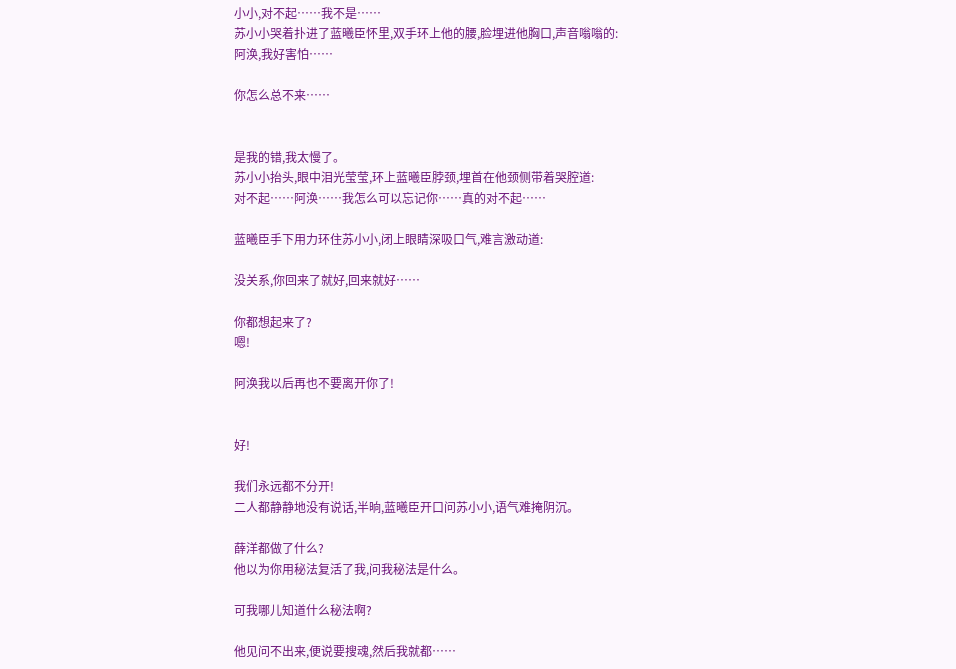小小,对不起……我不是……
苏小小哭着扑进了蓝曦臣怀里,双手环上他的腰,脸埋进他胸口,声音嗡嗡的:
阿涣,我好害怕……

你怎么总不来……


是我的错,我太慢了。
苏小小抬头,眼中泪光莹莹,环上蓝曦臣脖颈,埋首在他颈侧带着哭腔道:
对不起……阿涣……我怎么可以忘记你……真的对不起……

蓝曦臣手下用力环住苏小小,闭上眼睛深吸口气,难言激动道:

没关系,你回来了就好,回来就好……

你都想起来了?
嗯!

阿涣我以后再也不要离开你了!


好!

我们永远都不分开!
二人都静静地没有说话,半晌,蓝曦臣开口问苏小小,语气难掩阴沉。

薛洋都做了什么?
他以为你用秘法复活了我,问我秘法是什么。

可我哪儿知道什么秘法啊?

他见问不出来,便说要搜魂,然后我就都……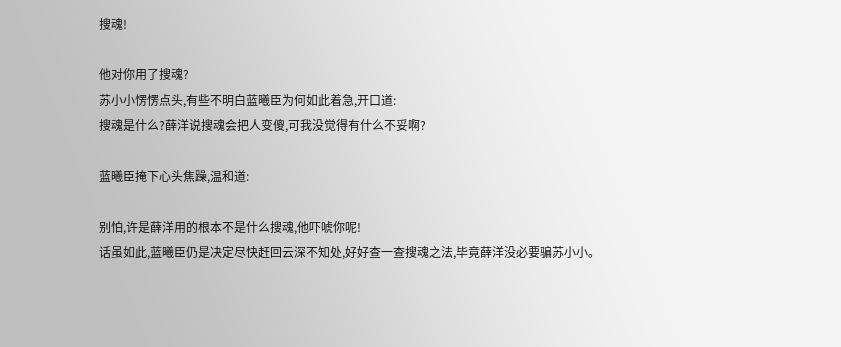搜魂!

他对你用了搜魂?
苏小小愣愣点头,有些不明白蓝曦臣为何如此着急,开口道:
搜魂是什么?薛洋说搜魂会把人变傻,可我没觉得有什么不妥啊?

蓝曦臣掩下心头焦躁,温和道:

别怕,许是薛洋用的根本不是什么搜魂,他吓唬你呢!
话虽如此,蓝曦臣仍是决定尽快赶回云深不知处,好好查一查搜魂之法,毕竟薛洋没必要骗苏小小。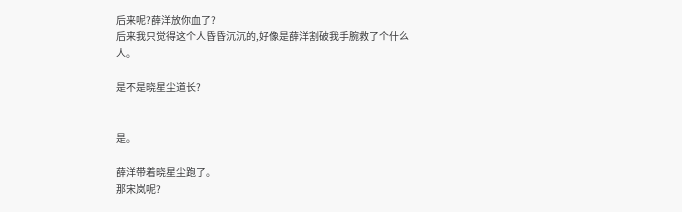后来呢?薛洋放你血了?
后来我只觉得这个人昏昏沉沉的,好像是薛洋割破我手腕救了个什么人。

是不是晓星尘道长?


是。

薛洋带着晓星尘跑了。
那宋岚呢?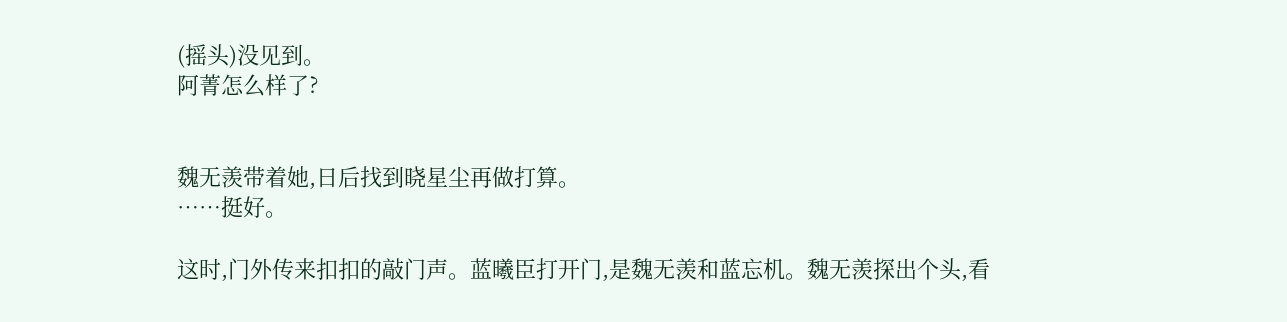(摇头)没见到。
阿菁怎么样了?


魏无羡带着她,日后找到晓星尘再做打算。
……挺好。

这时,门外传来扣扣的敲门声。蓝曦臣打开门,是魏无羡和蓝忘机。魏无羡探出个头,看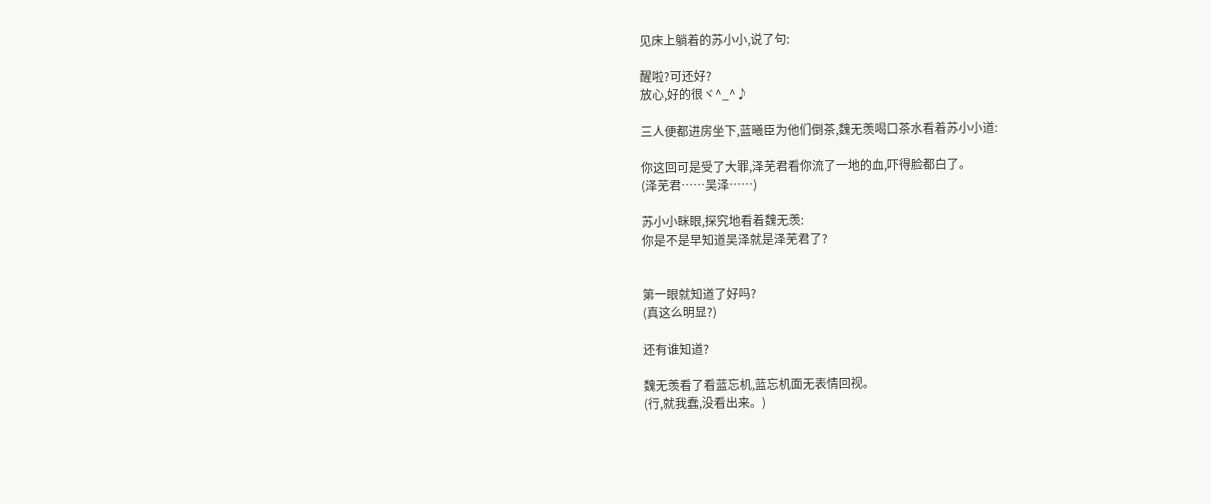见床上躺着的苏小小,说了句:

醒啦?可还好?
放心,好的很ヾ^_^♪

三人便都进房坐下,蓝曦臣为他们倒茶,魏无羡喝口茶水看着苏小小道:

你这回可是受了大罪,泽芜君看你流了一地的血,吓得脸都白了。
(泽芜君……吴泽……)

苏小小眯眼,探究地看着魏无羡:
你是不是早知道吴泽就是泽芜君了?


第一眼就知道了好吗?
(真这么明显?)

还有谁知道?

魏无羡看了看蓝忘机,蓝忘机面无表情回视。
(行,就我蠢,没看出来。)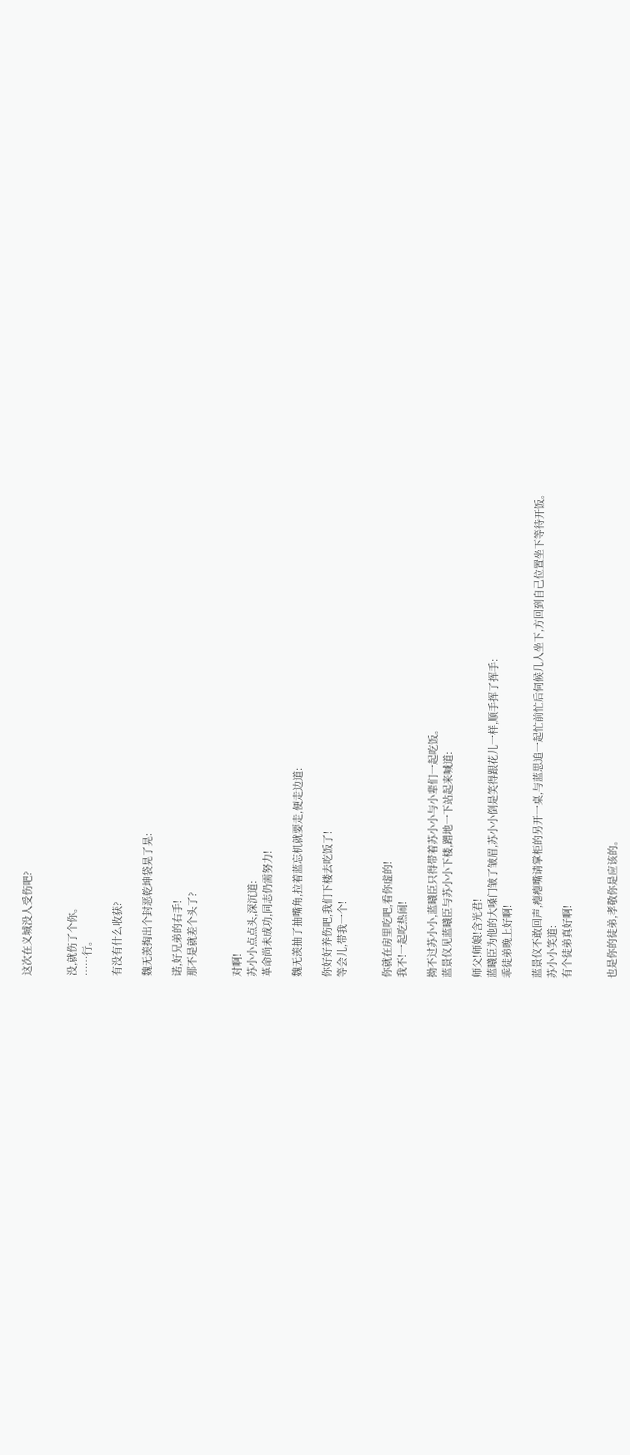这次在义城没人受伤吧?


没,就伤了个你。
……行。

有没有什么收获?

魏无羡掏出个封恶乾坤袋晃了晃:

诺,好兄弟的右手!
那不是就差个头了?


对啊!
苏小小点点头,深沉道:
革命尚未成功,同志仍需努力!

魏无羡抽了抽嘴角,拉着蓝忘机就要走,便走边道:

你好好养伤吧,我们下楼去吃饭了!
等会儿,带我一个!


你就在房里吃吧,看你虚的!
我不!一起吃热闹!

拗不过苏小小,蓝曦臣只得带着苏小小与小辈们一起吃饭。
蓝景仪见蓝曦臣与苏小小下楼,蹭地一下站起来喊道:

师父!师娘!含光君!
蓝曦臣为他的大嗓门皱了皱眉,苏小小倒是笑得跟花儿一样,顺手挥了挥手:
乖徒弟晚上好啊!

蓝景仪不敢回声,瘪瘪嘴请掌柜的另开一桌,与蓝思追一起忙前忙后伺候几人坐下,方回到自己位置坐下等待开饭。
苏小小笑道:
有个徒弟真好啊!


也是你的徒弟,孝敬你是应该的。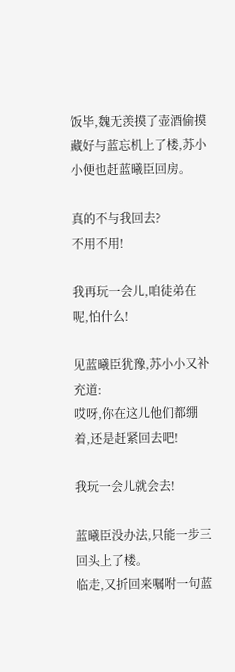饭毕,魏无羡摸了壶酒偷摸藏好与蓝忘机上了楼,苏小小便也赶蓝曦臣回房。

真的不与我回去?
不用不用!

我再玩一会儿,咱徒弟在呢,怕什么!

见蓝曦臣犹豫,苏小小又补充道:
哎呀,你在这儿他们都绷着,还是赶紧回去吧!

我玩一会儿就会去!

蓝曦臣没办法,只能一步三回头上了楼。
临走,又折回来嘱咐一句蓝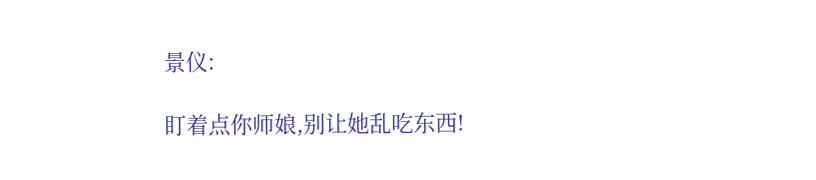景仪:

盯着点你师娘,别让她乱吃东西!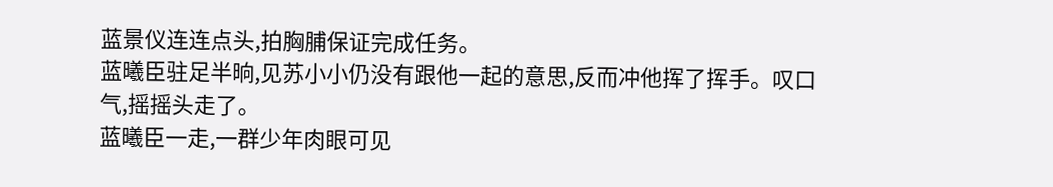蓝景仪连连点头,拍胸脯保证完成任务。
蓝曦臣驻足半晌,见苏小小仍没有跟他一起的意思,反而冲他挥了挥手。叹口气,摇摇头走了。
蓝曦臣一走,一群少年肉眼可见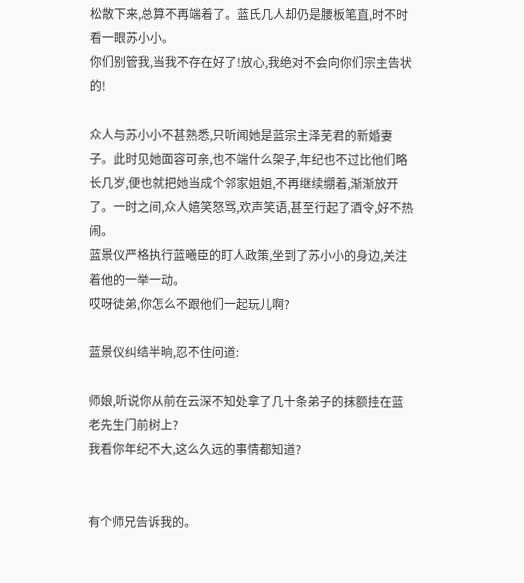松散下来,总算不再端着了。蓝氏几人却仍是腰板笔直,时不时看一眼苏小小。
你们别管我,当我不存在好了!放心,我绝对不会向你们宗主告状的!

众人与苏小小不甚熟悉,只听闻她是蓝宗主泽芜君的新婚妻子。此时见她面容可亲,也不端什么架子,年纪也不过比他们略长几岁,便也就把她当成个邻家姐姐,不再继续绷着,渐渐放开了。一时之间,众人嬉笑怒骂,欢声笑语,甚至行起了酒令,好不热闹。
蓝景仪严格执行蓝曦臣的盯人政策,坐到了苏小小的身边,关注着他的一举一动。
哎呀徒弟,你怎么不跟他们一起玩儿啊?

蓝景仪纠结半晌,忍不住问道:

师娘,听说你从前在云深不知处拿了几十条弟子的抹额挂在蓝老先生门前树上?
我看你年纪不大,这么久远的事情都知道?


有个师兄告诉我的。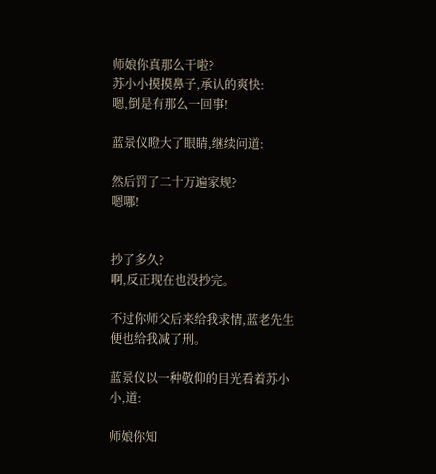师娘你真那么干啦?
苏小小摸摸鼻子,承认的爽快:
嗯,倒是有那么一回事!

蓝景仪瞪大了眼睛,继续问道:

然后罚了二十万遍家规?
嗯哪!


抄了多久?
啊,反正现在也没抄完。

不过你师父后来给我求情,蓝老先生便也给我减了刑。

蓝景仪以一种敬仰的目光看着苏小小,道:

师娘你知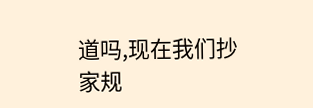道吗,现在我们抄家规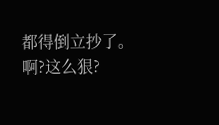都得倒立抄了。
啊?这么狠?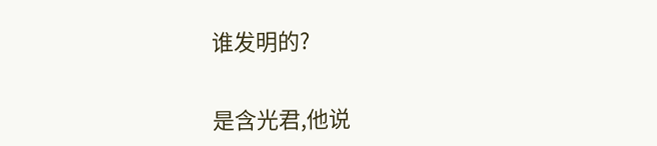谁发明的?


是含光君,他说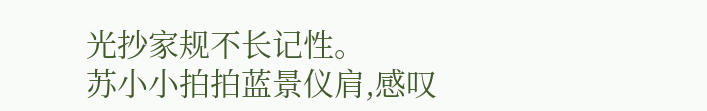光抄家规不长记性。
苏小小拍拍蓝景仪肩,感叹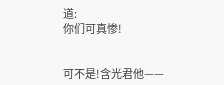道:
你们可真惨!


可不是!含光君他——